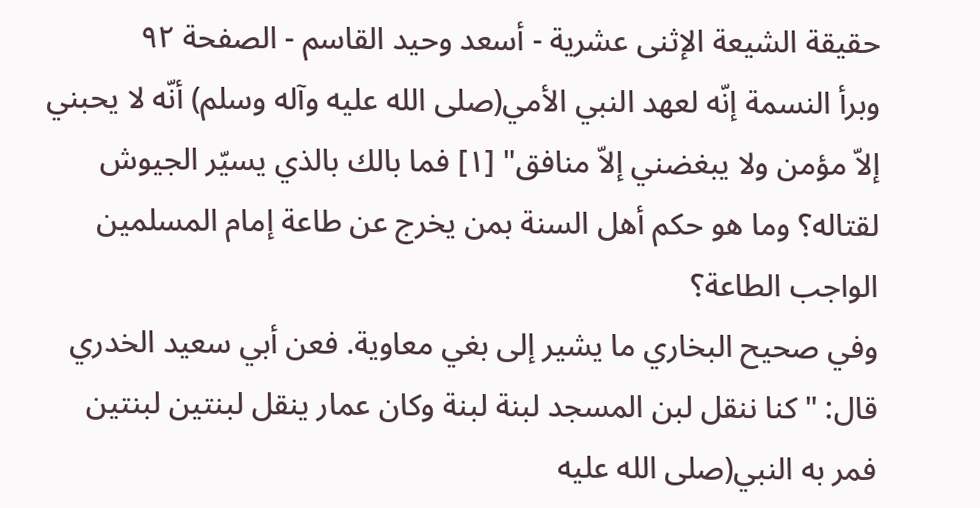حقيقة الشيعة الإثنى عشرية - أسعد وحيد القاسم - الصفحة ٩٢
وبرأ النسمة إنّه لعهد النبي الأمي(صلى الله عليه وآله وسلم) أنّه لا يحبني إلاّ مؤمن ولا يبغضني إلاّ منافق" [١] فما بالك بالذي يسيّر الجيوش لقتاله؟ وما هو حكم أهل السنة بمن يخرج عن طاعة إمام المسلمين الواجب الطاعة؟
وفي صحيح البخاري ما يشير إلى بغي معاوية. فعن أبي سعيد الخدري قال: "كنا ننقل لبن المسجد لبنة لبنة وكان عمار ينقل لبنتين لبنتين فمر به النبي(صلى الله عليه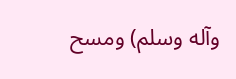وآله وسلم) ومسح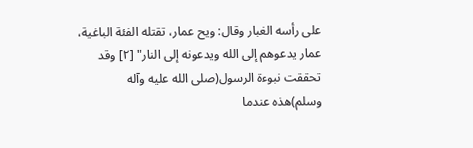على رأسه الغبار وقال: ويح عمار، تقتله الفئة الباغية، عمار يدعوهم إلى الله ويدعونه إلى النار" [٢] وقد تحققت نبوءة الرسول(صلى الله عليه وآله وسلم)هذه عندما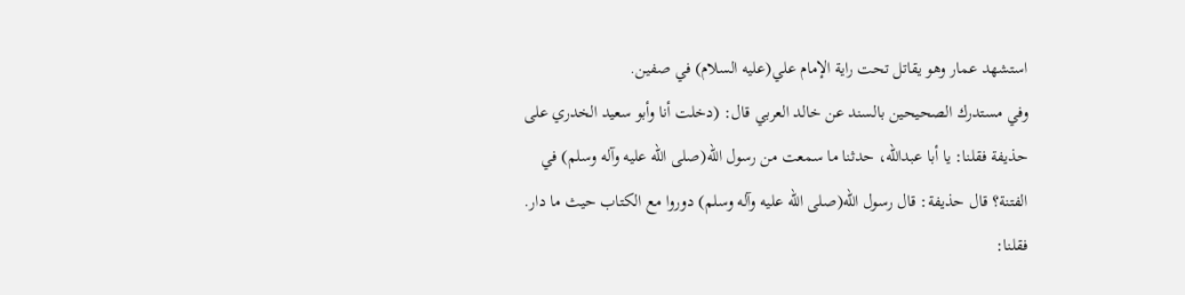استشهد عمار وهو يقاتل تحت راية الإمام علي(عليه السلام) في صفين.
وفي مستدرك الصحيحين بالسند عن خالد العربي قال: (دخلت أنا وأبو سعيد الخدري على حذيفة فقلنا: يا أبا عبدالله، حدثنا ما سمعت من رسول الله(صلى الله عليه وآله وسلم) في الفتنة؟ قال حذيفة: قال رسول الله(صلى الله عليه وآله وسلم) دوروا مع الكتاب حيث ما دار. فقلنا: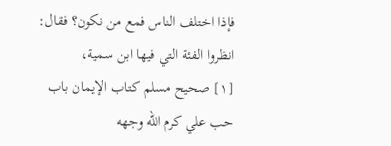فإذا اختلف الناس فمع من نكون؟ فقال: انظروا الفئة التي فيها ابن سمية،
[١] صحيح مسلم كتاب الإيمان باب حب علي كرم الله وجهه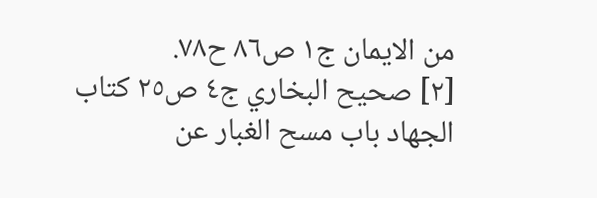من الايمان ج١ ص٨٦ ح٧٨.
[٢] صحيح البخاري ج٤ ص٢٥ كتاب الجهاد باب مسح الغبار عن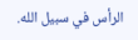الرأس في سبيل الله.